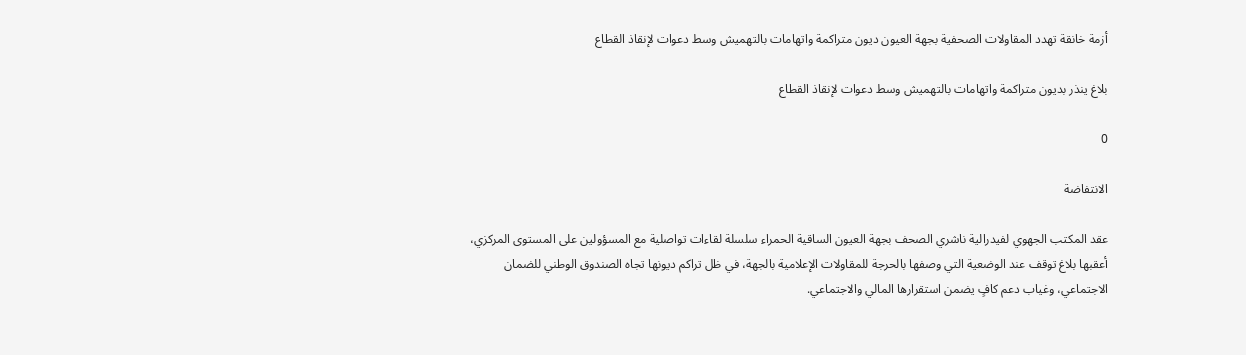أزمة خانقة تهدد المقاولات الصحفية بجهة العيون ديون متراكمة واتهامات بالتهميش وسط دعوات لإنقاذ القطاع

بلاغ ينذر بديون متراكمة واتهامات بالتهميش وسط دعوات لإنقاذ القطاع

0

الانتفاضة

عقد المكتب الجهوي لفيدرالية ناشري الصحف بجهة العيون الساقية الحمراء سلسلة لقاءات تواصلية مع المسؤولين على المستوى المركزي، أعقبها بلاغ توقف عند الوضعية التي وصفها بالحرجة للمقاولات الإعلامية بالجهة، في ظل تراكم ديونها تجاه الصندوق الوطني للضمان الاجتماعي، وغياب دعم كافٍ يضمن استقرارها المالي والاجتماعي.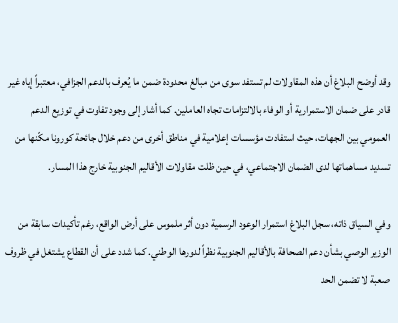وقد أوضح البلاغ أن هذه المقاولات لم تستفد سوى من مبالغ محدودة ضمن ما يُعرف بالدعم الجزافي، معتبراً إياه غير قادر على ضمان الاستمرارية أو الوفاء بالالتزامات تجاه العاملين. كما أشار إلى وجود تفاوت في توزيع الدعم العمومي بين الجهات، حيث استفادت مؤسسات إعلامية في مناطق أخرى من دعم خلال جائحة كورونا مكّنها من تسديد مساهماتها لدى الضمان الاجتماعي، في حين ظلت مقاولات الأقاليم الجنوبية خارج هذا المسار.

وفي السياق ذاته، سجل البلاغ استمرار الوعود الرسمية دون أثر ملموس على أرض الواقع، رغم تأكيدات سابقة من الوزير الوصي بشأن دعم الصحافة بالأقاليم الجنوبية نظراً لدورها الوطني. كما شدد على أن القطاع يشتغل في ظروف صعبة لا تضمن الحد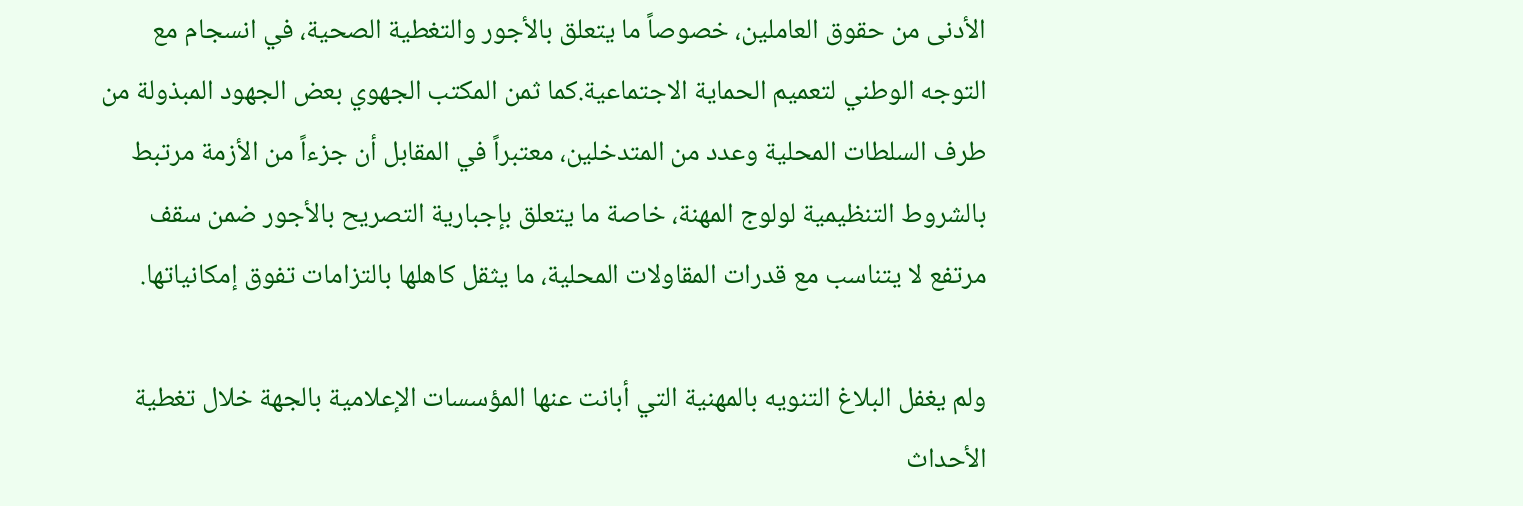الأدنى من حقوق العاملين، خصوصاً ما يتعلق بالأجور والتغطية الصحية، في انسجام مع التوجه الوطني لتعميم الحماية الاجتماعية.كما ثمن المكتب الجهوي بعض الجهود المبذولة من طرف السلطات المحلية وعدد من المتدخلين، معتبراً في المقابل أن جزءاً من الأزمة مرتبط بالشروط التنظيمية لولوج المهنة، خاصة ما يتعلق بإجبارية التصريح بالأجور ضمن سقف مرتفع لا يتناسب مع قدرات المقاولات المحلية، ما يثقل كاهلها بالتزامات تفوق إمكانياتها.

ولم يغفل البلاغ التنويه بالمهنية التي أبانت عنها المؤسسات الإعلامية بالجهة خلال تغطية الأحداث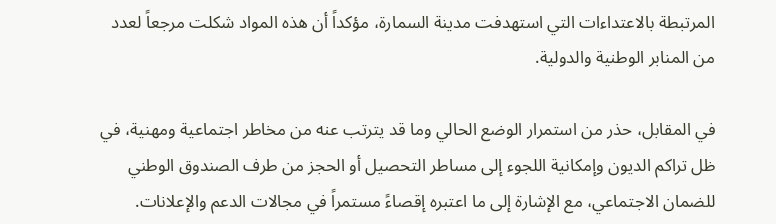المرتبطة بالاعتداءات التي استهدفت مدينة السمارة، مؤكداً أن هذه المواد شكلت مرجعاً لعدد من المنابر الوطنية والدولية.

في المقابل، حذر من استمرار الوضع الحالي وما قد يترتب عنه من مخاطر اجتماعية ومهنية، في ظل تراكم الديون وإمكانية اللجوء إلى مساطر التحصيل أو الحجز من طرف الصندوق الوطني للضمان الاجتماعي، مع الإشارة إلى ما اعتبره إقصاءً مستمراً في مجالات الدعم والإعلانات.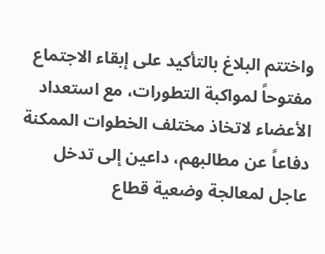واختتم البلاغ بالتأكيد على إبقاء الاجتماع مفتوحاً لمواكبة التطورات، مع استعداد الأعضاء لاتخاذ مختلف الخطوات الممكنة دفاعاً عن مطالبهم، داعين إلى تدخل عاجل لمعالجة وضعية قطاع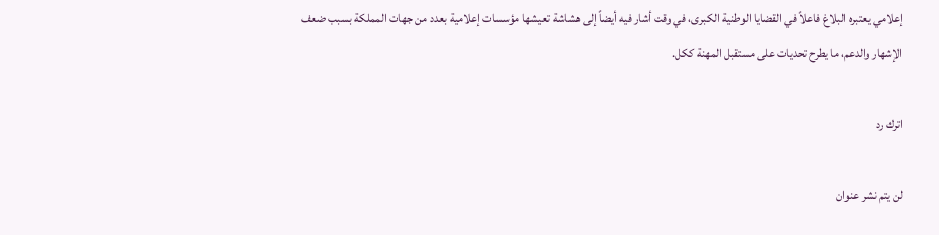إعلامي يعتبره البلاغ فاعلاً في القضايا الوطنية الكبرى، في وقت أشار فيه أيضاً إلى هشاشة تعيشها مؤسسات إعلامية بعدد من جهات المملكة بسبب ضعف الإشهار والدعم، ما يطرح تحديات على مستقبل المهنة ككل.

اترك رد

لن يتم نشر عنوان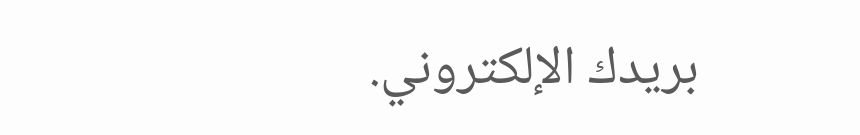بريدك الإلكتروني.